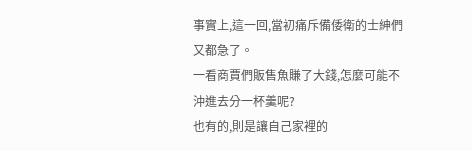事實上,這一回,當初痛斥備倭衛的士紳們又都急了。
一看商賈們販售魚賺了大錢,怎麼可能不沖進去分一杯羹呢?
也有的,則是讓自己家裡的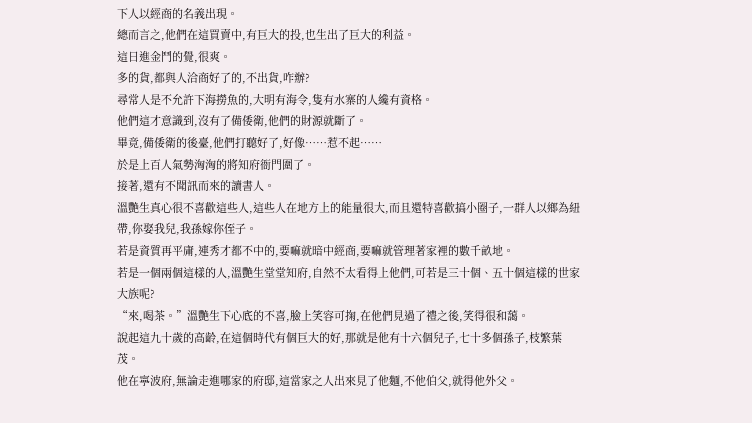下人以經商的名義出現。
總而言之,他們在這買賣中,有巨大的投,也生出了巨大的利益。
這日進金鬥的覺,很爽。
多的貨,都與人洽商好了的,不出貨,咋辦?
尋常人是不允許下海撈魚的,大明有海令,隻有水寨的人纔有資格。
他們這才意識到,沒有了備倭衛,他們的財源就斷了。
畢竟,備倭衛的後臺,他們打聽好了,好像……惹不起……
於是上百人氣勢洶洶的將知府衙門圍了。
接著,還有不聞訊而來的讀書人。
溫艷生真心很不喜歡這些人,這些人在地方上的能量很大,而且還特喜歡搞小圈子,一群人以鄉為紐帶,你娶我兒,我孫嫁你侄子。
若是資質再平庸,連秀才都不中的,要嘛就暗中經商,要嘛就管理著家裡的數千畝地。
若是一個兩個這樣的人,溫艷生堂堂知府,自然不太看得上他們,可若是三十個、五十個這樣的世家大族呢?
“來,喝茶。”溫艷生下心底的不喜,臉上笑容可掬,在他們見過了禮之後,笑得很和藹。
說起這九十歲的高齡,在這個時代有個巨大的好,那就是他有十六個兒子,七十多個孫子,枝繁葉茂。
他在寧波府,無論走進哪家的府邸,這當家之人出來見了他麵,不他伯父,就得他外父。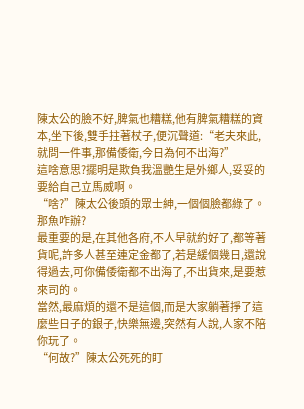陳太公的臉不好,脾氣也糟糕,他有脾氣糟糕的資本,坐下後,雙手拄著杖子,便沉聲道:“老夫來此,就問一件事,那備倭衛,今日為何不出海?”
這啥意思?擺明是欺負我溫艷生是外鄉人,妥妥的要給自己立馬威啊。
“啥?”陳太公後頭的眾士紳,一個個臉都綠了。
那魚咋辦?
最重要的是,在其他各府,不人早就約好了,都等著貨呢,許多人甚至連定金都了,若是緩個幾日,還說得過去,可你備倭衛都不出海了,不出貨來,是要惹來司的。
當然,最麻煩的還不是這個,而是大家躺著掙了這麼些日子的銀子,快樂無邊,突然有人說,人家不陪你玩了。
“何故?”陳太公死死的盯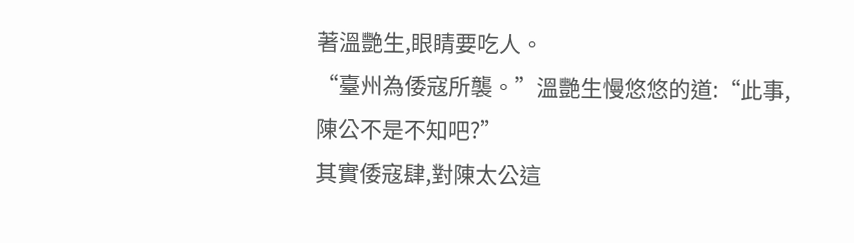著溫艷生,眼睛要吃人。
“臺州為倭寇所襲。”溫艷生慢悠悠的道:“此事,陳公不是不知吧?”
其實倭寇肆,對陳太公這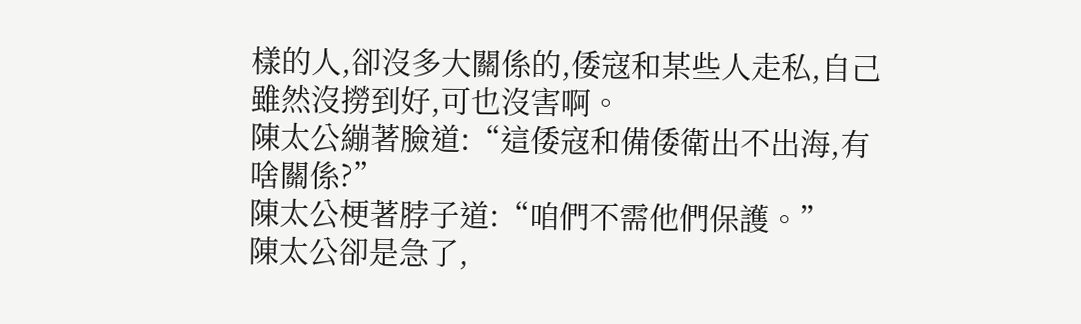樣的人,卻沒多大關係的,倭寇和某些人走私,自己雖然沒撈到好,可也沒害啊。
陳太公繃著臉道:“這倭寇和備倭衛出不出海,有啥關係?”
陳太公梗著脖子道:“咱們不需他們保護。”
陳太公卻是急了,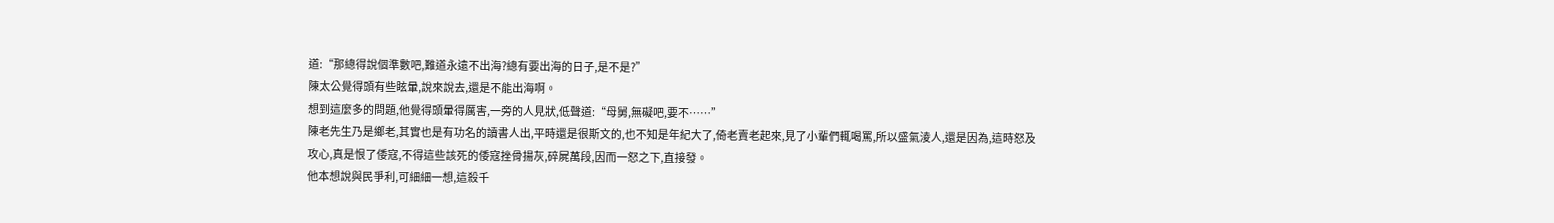道:“那總得說個準數吧,難道永遠不出海?總有要出海的日子,是不是?”
陳太公覺得頭有些眩暈,說來說去,還是不能出海啊。
想到這麼多的問題,他覺得頭暈得厲害,一旁的人見狀,低聲道:“母舅,無礙吧,要不……”
陳老先生乃是鄉老,其實也是有功名的讀書人出,平時還是很斯文的,也不知是年紀大了,倚老賣老起來,見了小輩們輒喝罵,所以盛氣淩人,還是因為,這時怒及攻心,真是恨了倭寇,不得這些該死的倭寇挫骨揚灰,碎屍萬段,因而一怒之下,直接發。
他本想說與民爭利,可細細一想,這殺千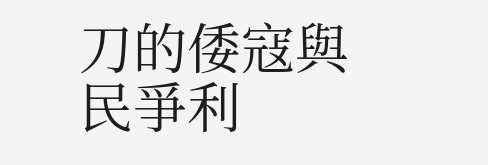刀的倭寇與民爭利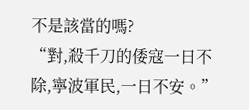不是該當的嗎?
“對,殺千刀的倭寇一日不除,寧波軍民,一日不安。”